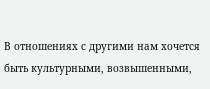В отношениях с другими нам хочется быть культурными, возвышенными,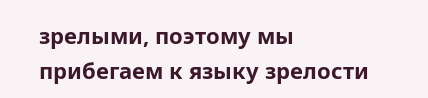зрелыми, поэтому мы прибегаем к языку зрелости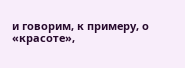и говорим, к примеру, о «красоте»,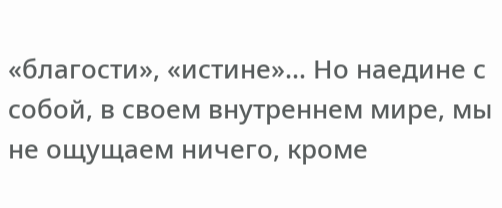«благости», «истине»… Но наедине с собой, в своем внутреннем мире, мы не ощущаем ничего, кроме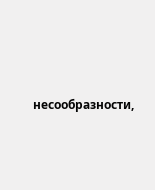несообразности,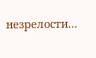незрелости…